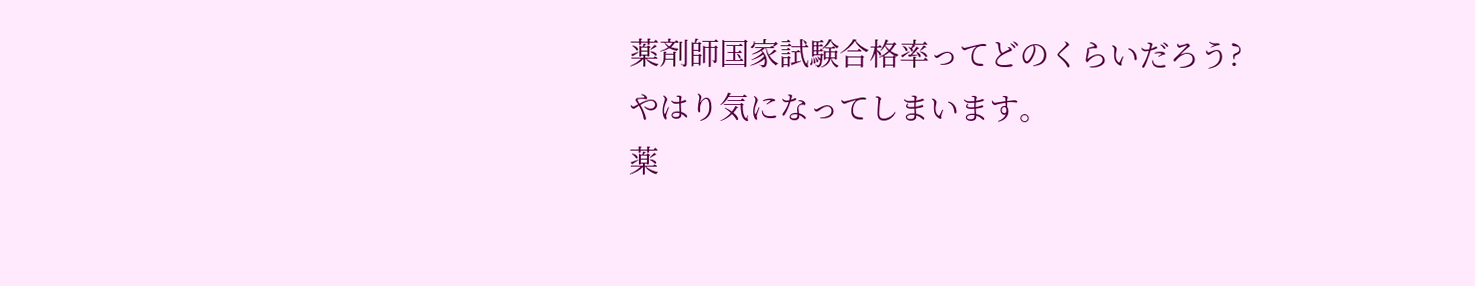薬剤師国家試験合格率ってどのくらいだろう?
やはり気になってしまいます。
薬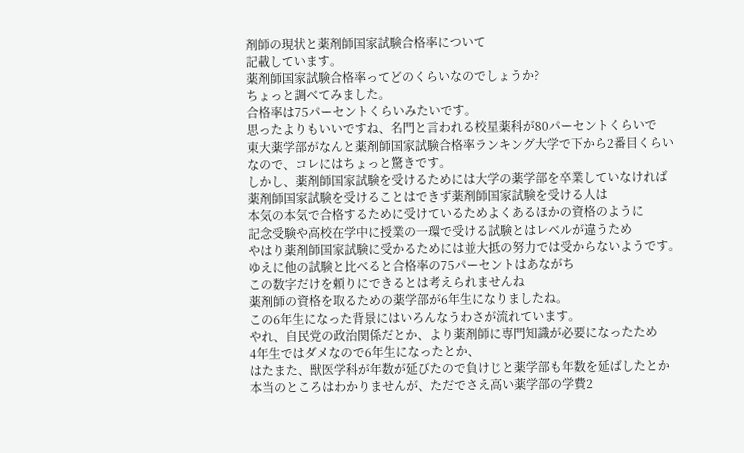剤師の現状と薬剤師国家試験合格率について
記載しています。
薬剤師国家試験合格率ってどのくらいなのでしょうか?
ちょっと調べてみました。
合格率は75パーセントくらいみたいです。
思ったよりもいいですね、名門と言われる校星薬科が80パーセントくらいで
東大薬学部がなんと薬剤師国家試験合格率ランキング大学で下から2番目くらい
なので、コレにはちょっと驚きです。
しかし、薬剤師国家試験を受けるためには大学の薬学部を卒業していなければ
薬剤師国家試験を受けることはできず薬剤師国家試験を受ける人は
本気の本気で合格するために受けているためよくあるほかの資格のように
記念受験や高校在学中に授業の一環で受ける試験とはレベルが違うため
やはり薬剤師国家試験に受かるためには並大抵の努力では受からないようです。
ゆえに他の試験と比べると合格率の75パーセントはあながち
この数字だけを頼りにできるとは考えられませんね
薬剤師の資格を取るための薬学部が6年生になりましたね。
この6年生になった背景にはいろんなうわさが流れています。
やれ、自民党の政治関係だとか、より薬剤師に専門知識が必要になったため
4年生ではダメなので6年生になったとか、
はたまた、獣医学科が年数が延びたので負けじと薬学部も年数を延ばしたとか
本当のところはわかりませんが、ただでさえ高い薬学部の学費2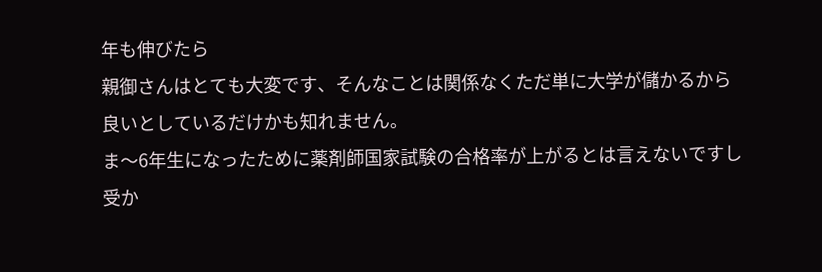年も伸びたら
親御さんはとても大変です、そんなことは関係なくただ単に大学が儲かるから
良いとしているだけかも知れません。
ま〜6年生になったために薬剤師国家試験の合格率が上がるとは言えないですし
受か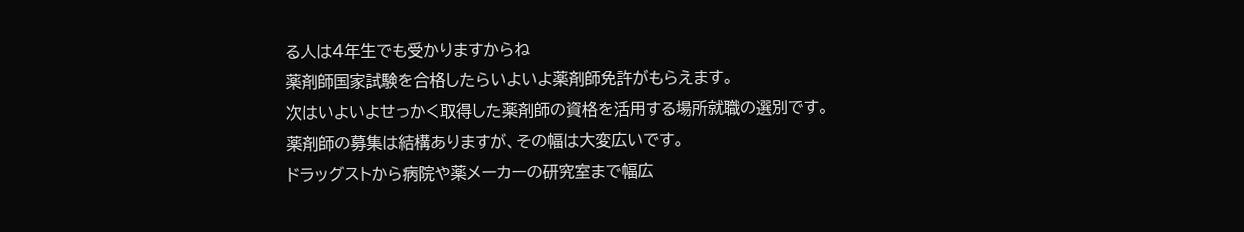る人は4年生でも受かりますからね
薬剤師国家試験を合格したらいよいよ薬剤師免許がもらえます。
次はいよいよせっかく取得した薬剤師の資格を活用する場所就職の選別です。
薬剤師の募集は結構ありますが、その幅は大変広いです。
ドラッグストから病院や薬メーカーの研究室まで幅広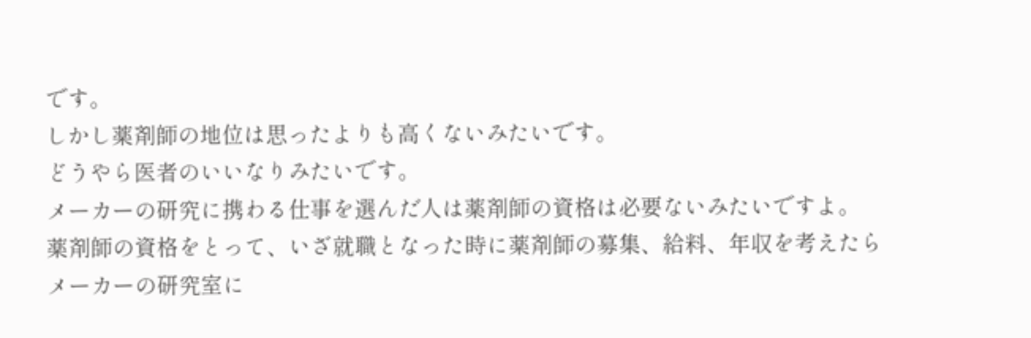です。
しかし薬剤師の地位は思ったよりも高くないみたいです。
どうやら医者のいいなりみたいです。
メーカーの研究に携わる仕事を選んだ人は薬剤師の資格は必要ないみたいですよ。
薬剤師の資格をとって、いざ就職となった時に薬剤師の募集、給料、年収を考えたら
メーカーの研究室に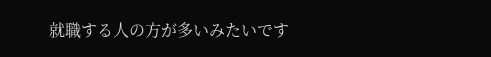就職する人の方が多いみたいです